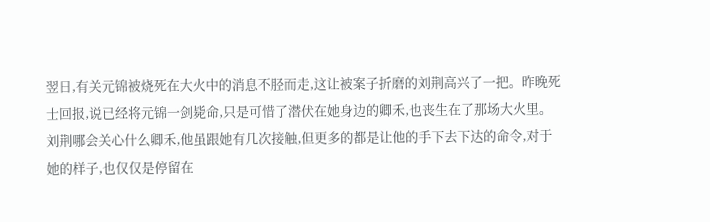翌日,有关元锦被烧死在大火中的消息不胫而走,这让被案子折磨的刘荆高兴了一把。昨晚死士回报,说已经将元锦一剑毙命,只是可惜了潜伏在她身边的卿禾,也丧生在了那场大火里。
刘荆哪会关心什么卿禾,他虽跟她有几次接触,但更多的都是让他的手下去下达的命令,对于她的样子,也仅仅是停留在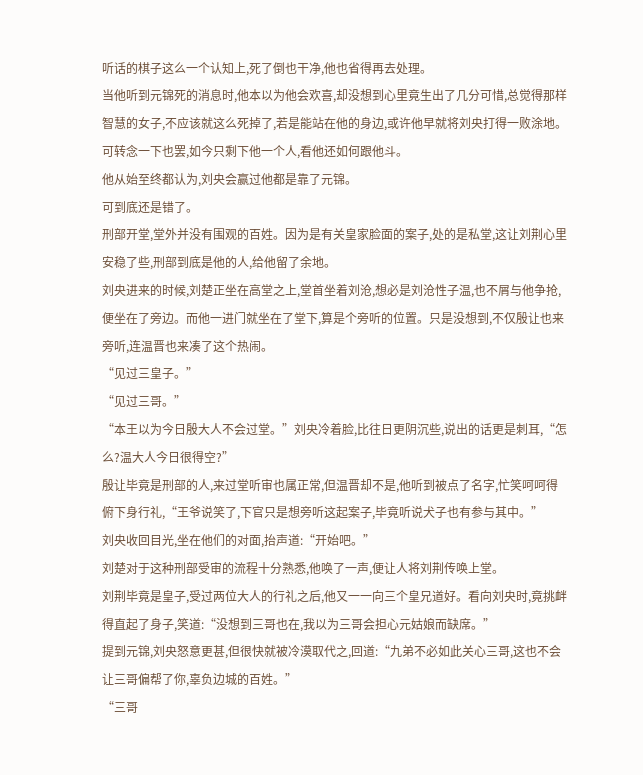听话的棋子这么一个认知上,死了倒也干净,他也省得再去处理。
当他听到元锦死的消息时,他本以为他会欢喜,却没想到心里竟生出了几分可惜,总觉得那样智慧的女子,不应该就这么死掉了,若是能站在他的身边,或许他早就将刘央打得一败涂地。可转念一下也罢,如今只剩下他一个人,看他还如何跟他斗。
他从始至终都认为,刘央会赢过他都是靠了元锦。
可到底还是错了。
刑部开堂,堂外并没有围观的百姓。因为是有关皇家脸面的案子,处的是私堂,这让刘荆心里安稳了些,刑部到底是他的人,给他留了余地。
刘央进来的时候,刘楚正坐在高堂之上,堂首坐着刘沧,想必是刘沧性子温,也不屑与他争抢,便坐在了旁边。而他一进门就坐在了堂下,算是个旁听的位置。只是没想到,不仅殷让也来旁听,连温晋也来凑了这个热闹。
“见过三皇子。”
“见过三哥。”
“本王以为今日殷大人不会过堂。”刘央冷着脸,比往日更阴沉些,说出的话更是刺耳,“怎么?温大人今日很得空?”
殷让毕竟是刑部的人,来过堂听审也属正常,但温晋却不是,他听到被点了名字,忙笑呵呵得俯下身行礼,“王爷说笑了,下官只是想旁听这起案子,毕竟听说犬子也有参与其中。”
刘央收回目光,坐在他们的对面,抬声道:“开始吧。”
刘楚对于这种刑部受审的流程十分熟悉,他唤了一声,便让人将刘荆传唤上堂。
刘荆毕竟是皇子,受过两位大人的行礼之后,他又一一向三个皇兄道好。看向刘央时,竟挑衅得直起了身子,笑道:“没想到三哥也在,我以为三哥会担心元姑娘而缺席。”
提到元锦,刘央怒意更甚,但很快就被冷漠取代之,回道:“九弟不必如此关心三哥,这也不会让三哥偏帮了你,辜负边城的百姓。”
“三哥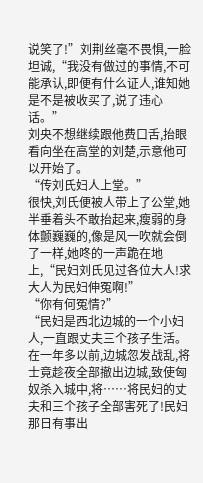说笑了!”刘荆丝毫不畏惧,一脸坦诚,“我没有做过的事情,不可能承认,即便有什么证人,谁知她是不是被收买了,说了违心话。”
刘央不想继续跟他费口舌,抬眼看向坐在高堂的刘楚,示意他可以开始了。
“传刘氏妇人上堂。”
很快,刘氏便被人带上了公堂,她半垂着头不敢抬起来,瘦弱的身体颤巍巍的,像是风一吹就会倒了一样,她咚的一声跪在地上,“民妇刘氏见过各位大人!求大人为民妇伸冤啊!”
“你有何冤情?”
“民妇是西北边城的一个小妇人,一直跟丈夫三个孩子生活。在一年多以前,边城忽发战乱,将士竟趁夜全部撤出边城,致使匈奴杀入城中,将……将民妇的丈夫和三个孩子全部害死了!民妇那日有事出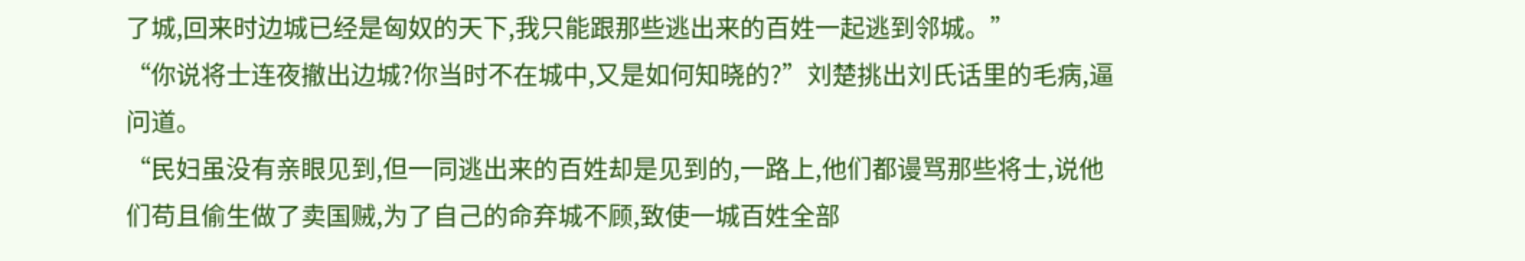了城,回来时边城已经是匈奴的天下,我只能跟那些逃出来的百姓一起逃到邻城。”
“你说将士连夜撤出边城?你当时不在城中,又是如何知晓的?”刘楚挑出刘氏话里的毛病,逼问道。
“民妇虽没有亲眼见到,但一同逃出来的百姓却是见到的,一路上,他们都谩骂那些将士,说他们苟且偷生做了卖国贼,为了自己的命弃城不顾,致使一城百姓全部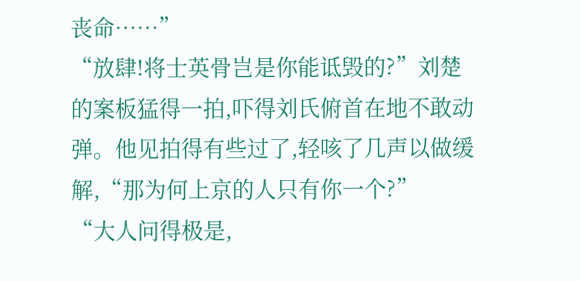丧命……”
“放肆!将士英骨岂是你能诋毁的?”刘楚的案板猛得一拍,吓得刘氏俯首在地不敢动弹。他见拍得有些过了,轻咳了几声以做缓解,“那为何上京的人只有你一个?”
“大人问得极是,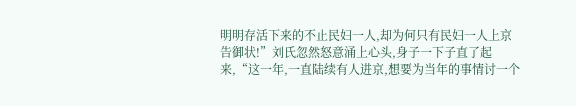明明存活下来的不止民妇一人,却为何只有民妇一人上京告御状!”刘氏忽然怒意涌上心头,身子一下子直了起来,“这一年,一直陆续有人进京,想要为当年的事情讨一个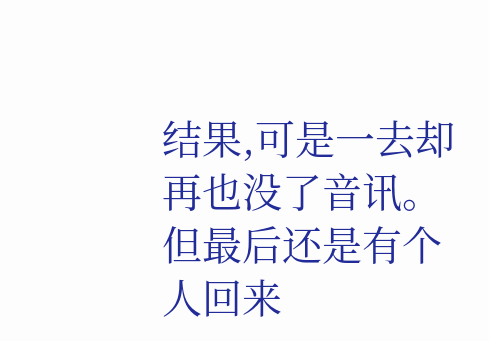结果,可是一去却再也没了音讯。但最后还是有个人回来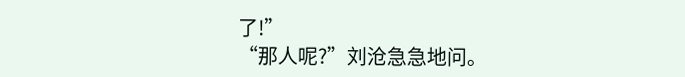了!”
“那人呢?”刘沧急急地问。